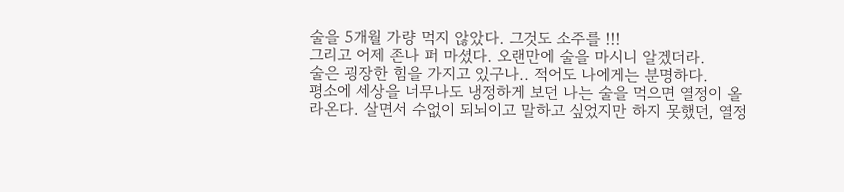술을 5개월 가량 먹지 않았다. 그것도 소주를 !!!
그리고 어제 존나 퍼 마셨다. 오랜만에 술을 마시니 알겠더라.
술은 굉장한 힘을 가지고 있구나.. 적어도 나에게는 분명하다.
평소에 세상을 너무나도 냉정하게 보던 나는 술을 먹으면 열정이 올라온다. 살면서 수없이 되뇌이고 말하고 싶었지만 하지 못했던, 열정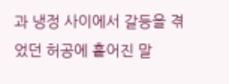과 냉정 사이에서 갈등을 겪었던 허공에 흩어진 말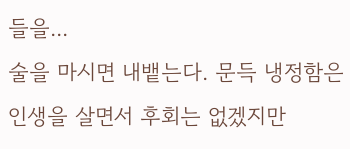들을...
술을 마시면 내뱉는다. 문득 냉정함은 인생을 살면서 후회는 없겠지만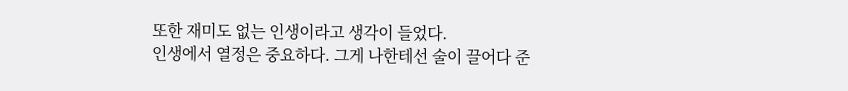또한 재미도 없는 인생이라고 생각이 들었다.
인생에서 열정은 중요하다. 그게 나한테선 술이 끌어다 준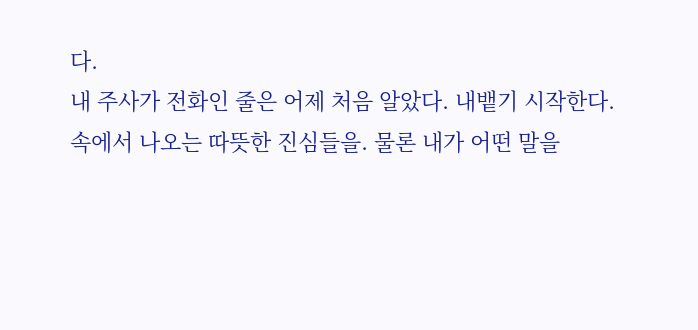다.
내 주사가 전화인 줄은 어제 처음 알았다. 내뱉기 시작한다.
속에서 나오는 따뜻한 진심들을. 물론 내가 어떤 말을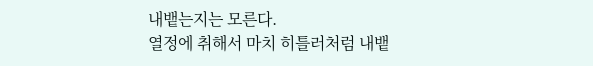내뱉는지는 모른다.
열정에 취해서 마치 히틀러처럼 내뱉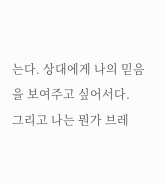는다. 상대에게 나의 믿음을 보여주고 싶어서다.
그리고 나는 뭔가 브레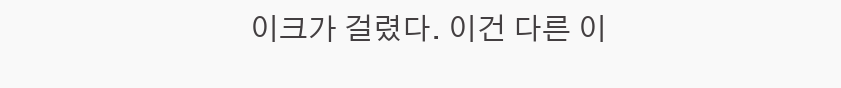이크가 걸렸다. 이건 다른 이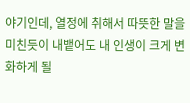야기인데, 열정에 취해서 따뜻한 말을 미친듯이 내뱉어도 내 인생이 크게 변화하게 될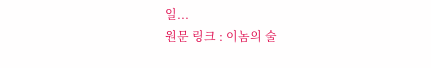일...
원문 링크 : 이놈의 술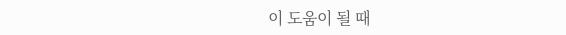이 도움이 될 때